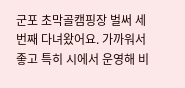군포 초막골캠핑장 벌써 세번째 다녀왔어요. 가까워서 좋고 특히 시에서 운영해 비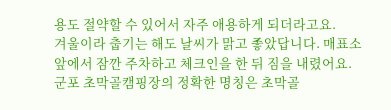용도 절약할 수 있어서 자주 애용하게 되더라고요.
겨울이라 춥기는 해도 날씨가 맑고 좋았답니다. 매표소 앞에서 잠깐 주차하고 체크인을 한 뒤 짐을 내렸어요.
군포 초막골캠핑장의 정확한 명칭은 초막골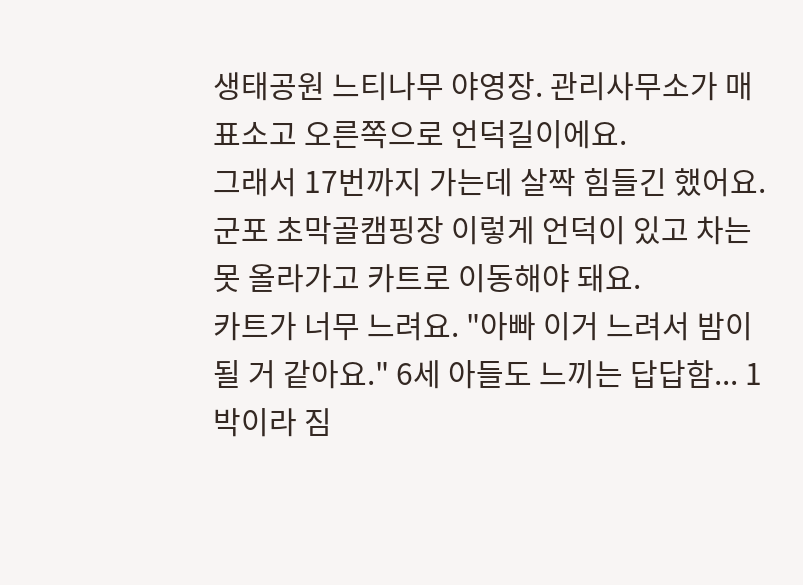생태공원 느티나무 야영장. 관리사무소가 매표소고 오른쪽으로 언덕길이에요.
그래서 17번까지 가는데 살짝 힘들긴 했어요. 군포 초막골캠핑장 이렇게 언덕이 있고 차는 못 올라가고 카트로 이동해야 돼요.
카트가 너무 느려요. "아빠 이거 느려서 밤이 될 거 같아요." 6세 아들도 느끼는 답답함... 1박이라 짐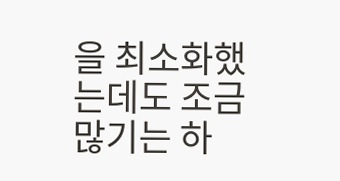을 최소화했는데도 조금 많기는 하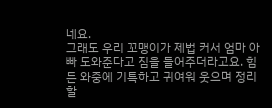네요.
그래도 우리 꼬맹이가 제법 커서 엄마 아빠 도와준다고 짐을 들어주더라고요. 힘든 와중에 기특하고 귀여워 웃으며 정리할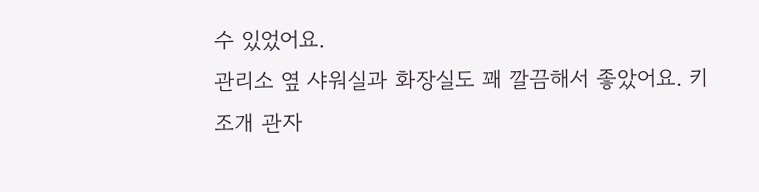수 있었어요.
관리소 옆 샤워실과 화장실도 꽤 깔끔해서 좋았어요. 키조개 관자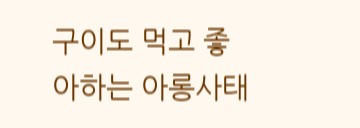구이도 먹고 좋아하는 아롱사태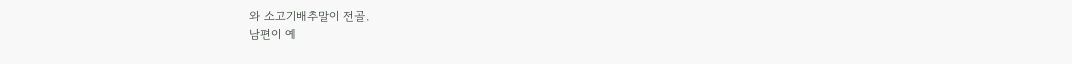와 소고기배추말이 전골.
남편이 예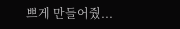쁘게 만들어줬...